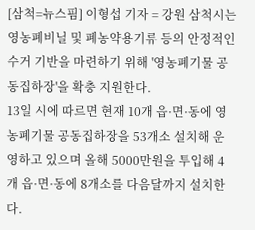[삼척=뉴스핌] 이형섭 기자 = 강원 삼척시는 영농폐비닐 및 폐농약용기류 등의 안정적인 수거 기반을 마련하기 위해 '영농폐기물 공동집하장'을 확충 지원한다.
13일 시에 따르면 현재 10개 읍·면·동에 영농폐기물 공동집하장을 53개소 설치해 운영하고 있으며 올해 5000만원을 투입해 4개 읍·면·동에 8개소를 다음달까지 설치한다.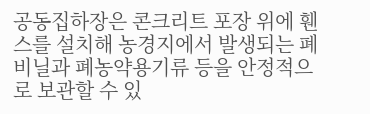공동집하장은 콘크리트 포장 위에 휀스를 설치해 농경지에서 발생되는 폐비닐과 폐농약용기류 등을 안정적으로 보관할 수 있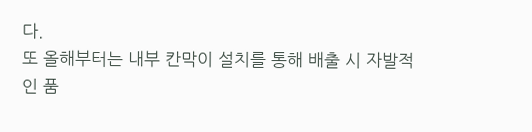다.
또 올해부터는 내부 칸막이 설치를 통해 배출 시 자발적인 품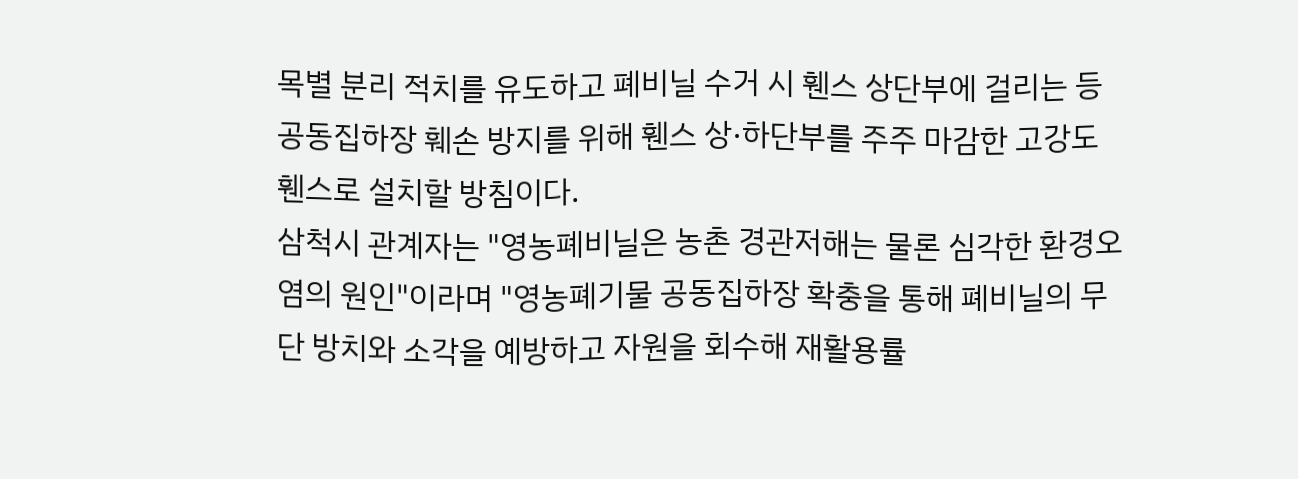목별 분리 적치를 유도하고 폐비닐 수거 시 휀스 상단부에 걸리는 등 공동집하장 훼손 방지를 위해 휀스 상·하단부를 주주 마감한 고강도 휀스로 설치할 방침이다.
삼척시 관계자는 "영농폐비닐은 농촌 경관저해는 물론 심각한 환경오염의 원인"이라며 "영농폐기물 공동집하장 확충을 통해 폐비닐의 무단 방치와 소각을 예방하고 자원을 회수해 재활용률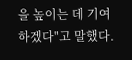을 높이는 데 기여하겠다"고 말했다.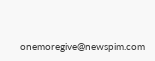onemoregive@newspim.com